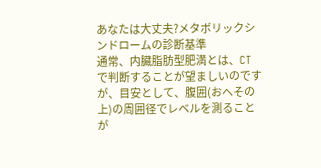あなたは大丈夫?メタボリックシンドロームの診断基準
通常、内臓脂肪型肥満とは、CT で判断することが望ましいのですが、目安として、腹囲(おへその上)の周囲径でレベルを測ることが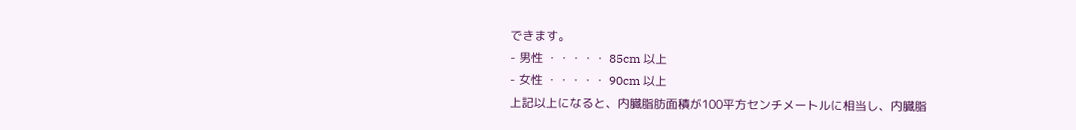できます。
- 男性 ・・・・・ 85cm 以上
- 女性 ・・・・・ 90cm 以上
上記以上になると、内臓脂肪面積が100平方センチメートルに相当し、内臓脂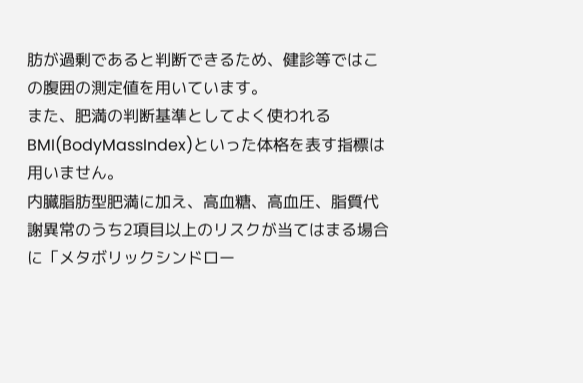肪が過剰であると判断できるため、健診等ではこの腹囲の測定値を用いています。
また、肥満の判断基準としてよく使われる BMI(BodyMassIndex)といった体格を表す指標は用いません。
内臓脂肪型肥満に加え、高血糖、高血圧、脂質代謝異常のうち2項目以上のリスクが当てはまる場合に「メタボリックシンドロー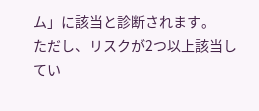ム」に該当と診断されます。
ただし、リスクが2つ以上該当してい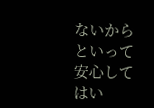ないからといって安心してはい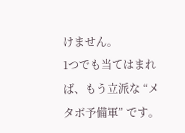けません。
1つでも当てはまれば、もう立派な “メタボ予備軍” です。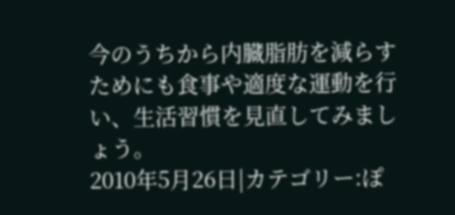今のうちから内臓脂肪を減らすためにも食事や適度な運動を行い、生活習慣を見直してみましょう。
2010年5月26日|カテゴリー:ぽ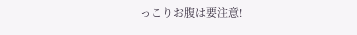っこりお腹は要注意!